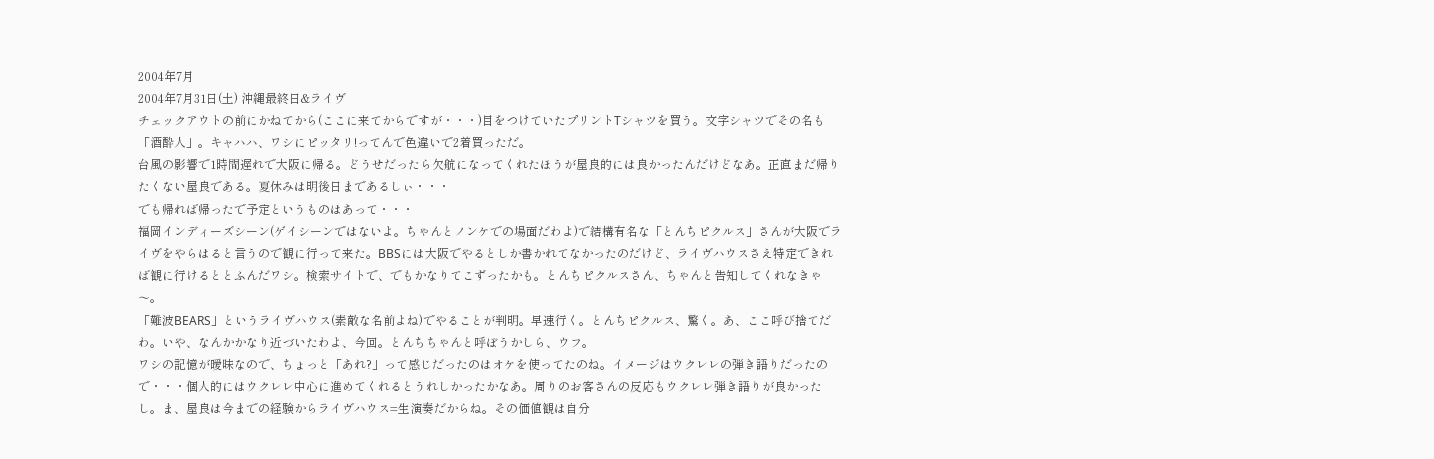2004年7月
2004年7月31日(土) 沖縄最終日&ライヴ
チェックアウトの前にかねてから(ここに来てからですが・・・)目をつけていたプリントTシャツを買う。文字シャツでその名も「酒酔人」。キャハハ、ワシにピッタリ!ってんで色違いで2着買っただ。
台風の影響で1時間遅れで大阪に帰る。どうせだったら欠航になってくれたほうが屋良的には良かったんだけどなあ。正直まだ帰りたくない屋良である。夏休みは明後日まであるしぃ・・・
でも帰れば帰ったで予定というものはあって・・・
福岡インディーズシーン(ゲイシーンではないよ。ちゃんとノンケでの場面だわよ)で結構有名な「とんちピクルス」さんが大阪でライヴをやらはると言うので観に行って来た。BBSには大阪でやるとしか書かれてなかったのだけど、ライヴハウスさえ特定できれば観に行けるととふんだワシ。検索サイトで、でもかなりてこずったかも。とんちピクルスさん、ちゃんと告知してくれなきゃ〜。
「難波BEARS」というライヴハウス(素敵な名前よね)でやることが判明。早速行く。とんちピクルス、驚く。あ、ここ呼び捨てだわ。いや、なんかかなり近づいたわよ、今回。とんちちゃんと呼ぼうかしら、ウフ。
ワシの記憶が曖昧なので、ちょっと「あれ?」って感じだったのはオケを使ってたのね。イメージはウクレレの弾き語りだったので・・・個人的にはウクレレ中心に進めてくれるとうれしかったかなあ。周りのお客さんの反応もウクレレ弾き語りが良かったし。ま、屋良は今までの経験からライヴハウス=生演奏だからね。その価値観は自分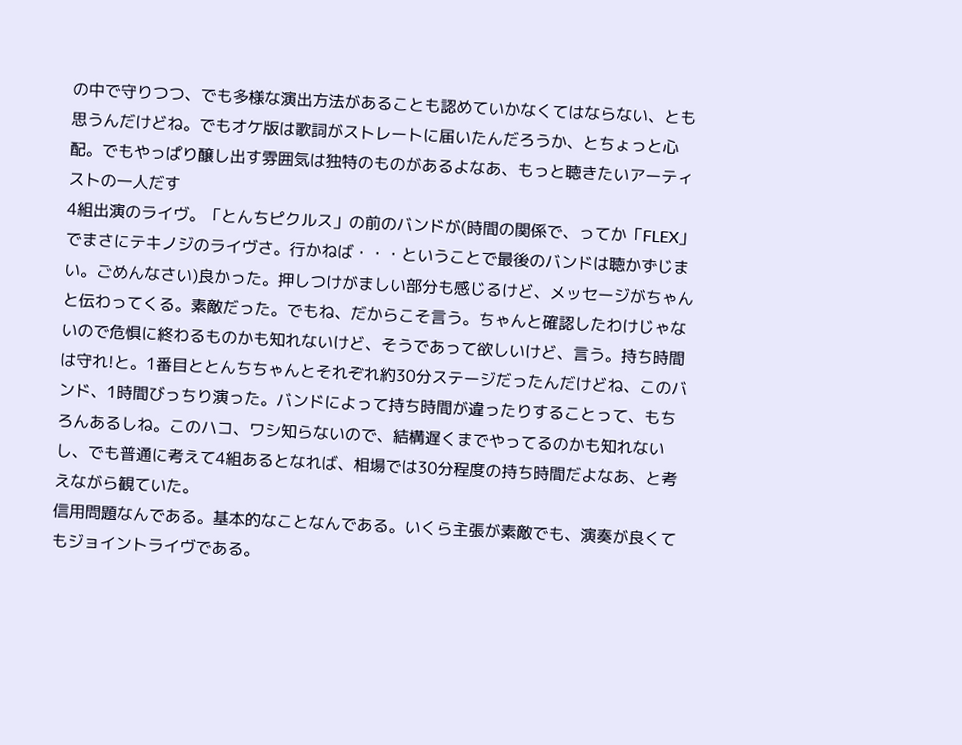の中で守りつつ、でも多様な演出方法があることも認めていかなくてはならない、とも思うんだけどね。でもオケ版は歌詞がストレートに届いたんだろうか、とちょっと心配。でもやっぱり醸し出す雰囲気は独特のものがあるよなあ、もっと聴きたいアーティストの一人だす
4組出演のライヴ。「とんちピクルス」の前のバンドが(時間の関係で、ってか「FLEX」でまさにテキノジのライヴさ。行かねば・・・ということで最後のバンドは聴かずじまい。ごめんなさい)良かった。押しつけがましい部分も感じるけど、メッセージがちゃんと伝わってくる。素敵だった。でもね、だからこそ言う。ちゃんと確認したわけじゃないので危惧に終わるものかも知れないけど、そうであって欲しいけど、言う。持ち時間は守れ!と。1番目ととんちちゃんとそれぞれ約30分ステージだったんだけどね、このバンド、1時間びっちり演った。バンドによって持ち時間が違ったりすることって、もちろんあるしね。このハコ、ワシ知らないので、結構遅くまでやってるのかも知れないし、でも普通に考えて4組あるとなれば、相場では30分程度の持ち時間だよなあ、と考えながら観ていた。
信用問題なんである。基本的なことなんである。いくら主張が素敵でも、演奏が良くてもジョイントライヴである。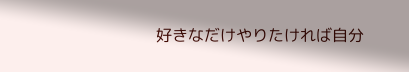好きなだけやりたければ自分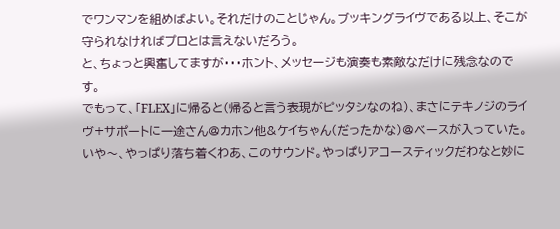でワンマンを組めばよい。それだけのことじゃん。ブッキングライヴである以上、そこが守られなければプロとは言えないだろう。
と、ちょっと興奮してますが・・・ホント、メッセージも演奏も素敵なだけに残念なのです。
でもって、「FLEX」に帰ると(帰ると言う表現がピッタシなのね)、まさにテキノジのライヴ+サポートに一途さん@カホン他&ケイちゃん(だったかな)@ベースが入っていた。いや〜、やっぱり落ち着くわあ、このサウンド。やっぱりアコースティックだわなと妙に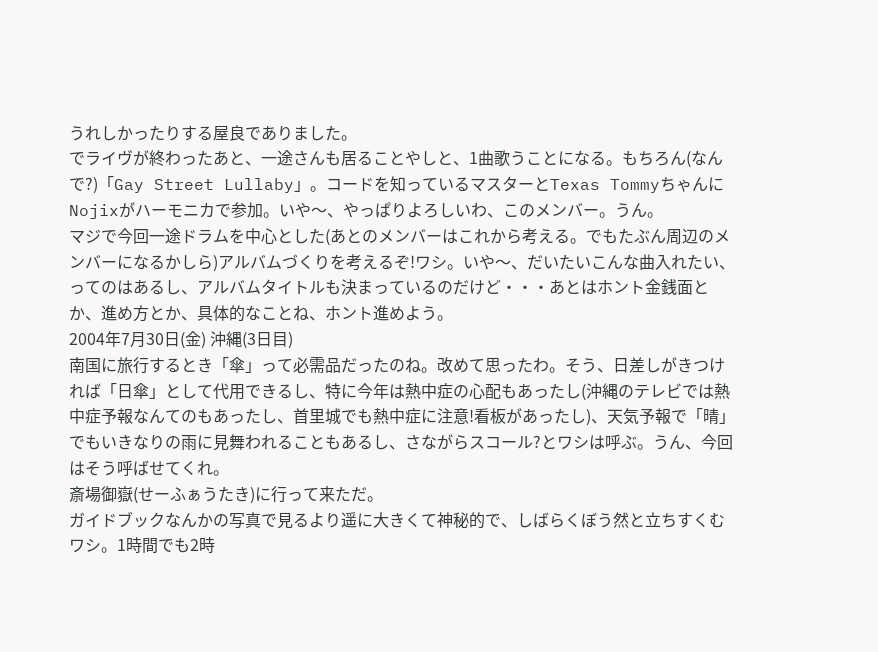うれしかったりする屋良でありました。
でライヴが終わったあと、一途さんも居ることやしと、1曲歌うことになる。もちろん(なんで?)「Gay Street Lullaby」。コードを知っているマスターとTexas TommyちゃんにNojixがハーモニカで参加。いや〜、やっぱりよろしいわ、このメンバー。うん。
マジで今回一途ドラムを中心とした(あとのメンバーはこれから考える。でもたぶん周辺のメンバーになるかしら)アルバムづくりを考えるぞ!ワシ。いや〜、だいたいこんな曲入れたい、ってのはあるし、アルバムタイトルも決まっているのだけど・・・あとはホント金銭面とか、進め方とか、具体的なことね、ホント進めよう。
2004年7月30日(金) 沖縄(3日目)
南国に旅行するとき「傘」って必需品だったのね。改めて思ったわ。そう、日差しがきつければ「日傘」として代用できるし、特に今年は熱中症の心配もあったし(沖縄のテレビでは熱中症予報なんてのもあったし、首里城でも熱中症に注意!看板があったし)、天気予報で「晴」でもいきなりの雨に見舞われることもあるし、さながらスコール?とワシは呼ぶ。うん、今回はそう呼ばせてくれ。
斎場御嶽(せーふぁうたき)に行って来ただ。
ガイドブックなんかの写真で見るより遥に大きくて神秘的で、しばらくぼう然と立ちすくむワシ。1時間でも2時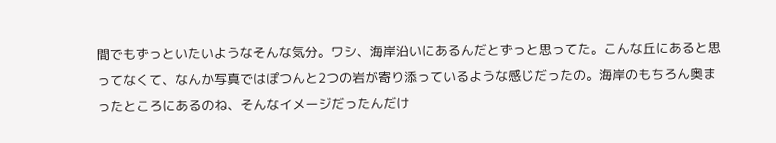間でもずっといたいようなそんな気分。ワシ、海岸沿いにあるんだとずっと思ってた。こんな丘にあると思ってなくて、なんか写真ではぽつんと2つの岩が寄り添っているような感じだったの。海岸のもちろん奥まったところにあるのね、そんなイメージだったんだけ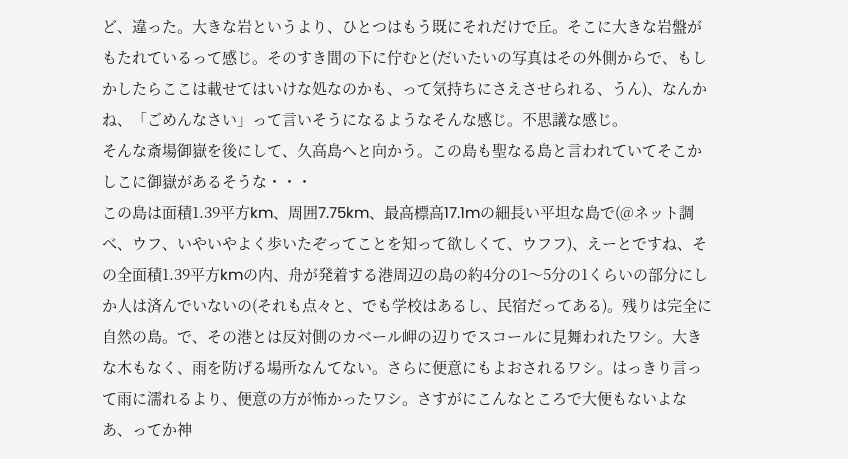ど、違った。大きな岩というより、ひとつはもう既にそれだけで丘。そこに大きな岩盤がもたれているって感じ。そのすき間の下に佇むと(だいたいの写真はその外側からで、もしかしたらここは載せてはいけな処なのかも、って気持ちにさえさせられる、うん)、なんかね、「ごめんなさい」って言いそうになるようなそんな感じ。不思議な感じ。
そんな斎場御嶽を後にして、久高島へと向かう。この島も聖なる島と言われていてそこかしこに御嶽があるそうな・・・
この島は面積1.39平方km、周囲7.75km、最高標高17.1mの細長い平坦な島で(@ネット調べ、ウフ、いやいやよく歩いたぞってことを知って欲しくて、ウフフ)、えーとですね、その全面積1.39平方kmの内、舟が発着する港周辺の島の約4分の1〜5分の1くらいの部分にしか人は済んでいないの(それも点々と、でも学校はあるし、民宿だってある)。残りは完全に自然の島。で、その港とは反対側のカベール岬の辺りでスコールに見舞われたワシ。大きな木もなく、雨を防げる場所なんてない。さらに便意にもよおされるワシ。はっきり言って雨に濡れるより、便意の方が怖かったワシ。さすがにこんなところで大便もないよなあ、ってか神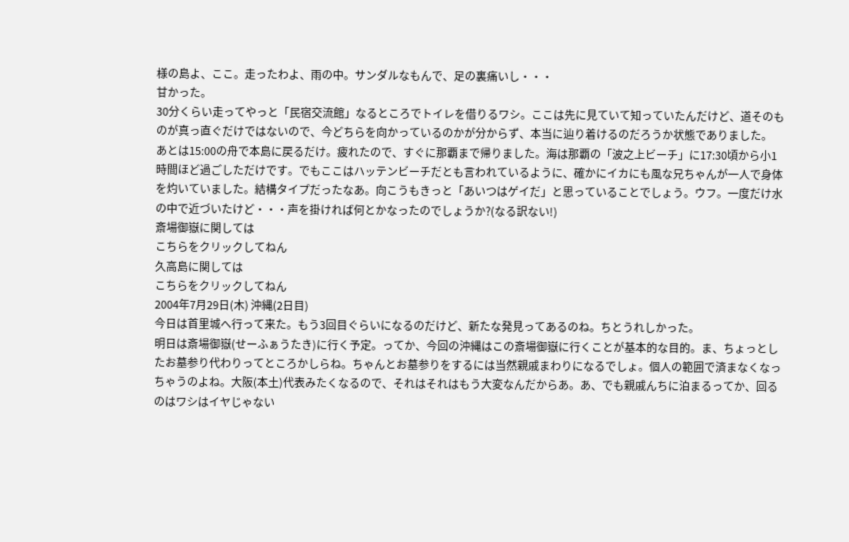様の島よ、ここ。走ったわよ、雨の中。サンダルなもんで、足の裏痛いし・・・
甘かった。
30分くらい走ってやっと「民宿交流館」なるところでトイレを借りるワシ。ここは先に見ていて知っていたんだけど、道そのものが真っ直ぐだけではないので、今どちらを向かっているのかが分からず、本当に辿り着けるのだろうか状態でありました。
あとは15:00の舟で本島に戻るだけ。疲れたので、すぐに那覇まで帰りました。海は那覇の「波之上ビーチ」に17:30頃から小1時間ほど過ごしただけです。でもここはハッテンビーチだとも言われているように、確かにイカにも風な兄ちゃんが一人で身体を灼いていました。結構タイプだったなあ。向こうもきっと「あいつはゲイだ」と思っていることでしょう。ウフ。一度だけ水の中で近づいたけど・・・声を掛ければ何とかなったのでしょうか?(なる訳ない!)
斎場御嶽に関しては
こちらをクリックしてねん
久高島に関しては
こちらをクリックしてねん
2004年7月29日(木) 沖縄(2日目)
今日は首里城へ行って来た。もう3回目ぐらいになるのだけど、新たな発見ってあるのね。ちとうれしかった。
明日は斎場御嶽(せーふぁうたき)に行く予定。ってか、今回の沖縄はこの斎場御嶽に行くことが基本的な目的。ま、ちょっとしたお墓参り代わりってところかしらね。ちゃんとお墓参りをするには当然親戚まわりになるでしょ。個人の範囲で済まなくなっちゃうのよね。大阪(本土)代表みたくなるので、それはそれはもう大変なんだからあ。あ、でも親戚んちに泊まるってか、回るのはワシはイヤじゃない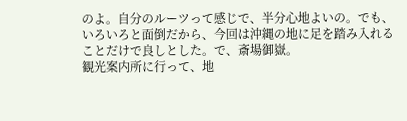のよ。自分のルーツって感じで、半分心地よいの。でも、いろいろと面倒だから、今回は沖縄の地に足を踏み入れることだけで良しとした。で、斎場御嶽。
観光案内所に行って、地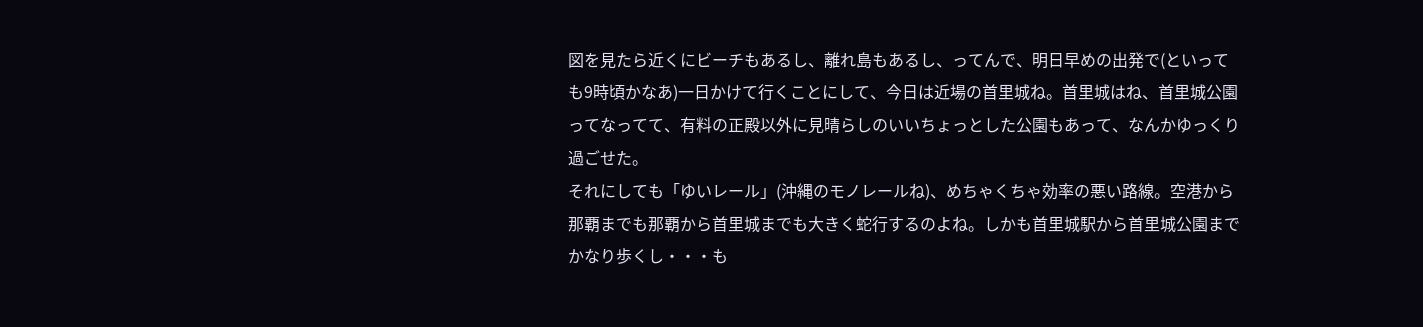図を見たら近くにビーチもあるし、離れ島もあるし、ってんで、明日早めの出発で(といっても9時頃かなあ)一日かけて行くことにして、今日は近場の首里城ね。首里城はね、首里城公園ってなってて、有料の正殿以外に見晴らしのいいちょっとした公園もあって、なんかゆっくり過ごせた。
それにしても「ゆいレール」(沖縄のモノレールね)、めちゃくちゃ効率の悪い路線。空港から那覇までも那覇から首里城までも大きく蛇行するのよね。しかも首里城駅から首里城公園までかなり歩くし・・・も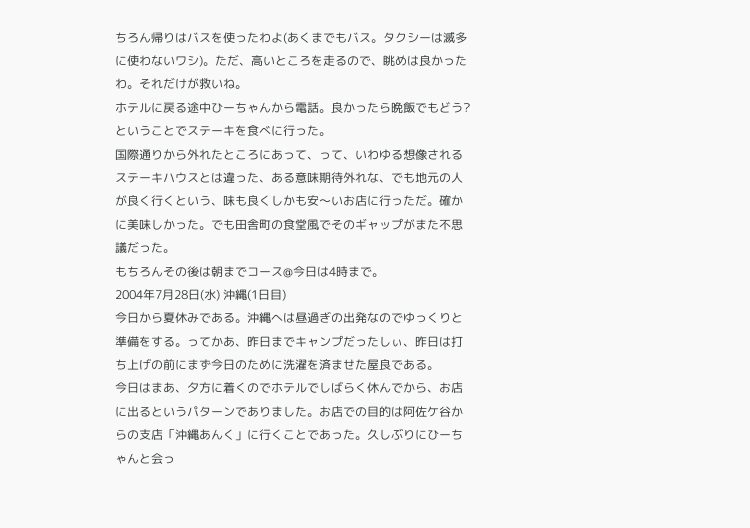ちろん帰りはバスを使ったわよ(あくまでもバス。タクシーは滅多に使わないワシ)。ただ、高いところを走るので、眺めは良かったわ。それだけが救いね。
ホテルに戻る途中ひーちゃんから電話。良かったら晩飯でもどう?ということでステーキを食べに行った。
国際通りから外れたところにあって、って、いわゆる想像されるステーキハウスとは違った、ある意味期待外れな、でも地元の人が良く行くという、味も良くしかも安〜いお店に行っただ。確かに美味しかった。でも田舎町の食堂風でそのギャップがまた不思議だった。
もちろんその後は朝までコース@今日は4時まで。
2004年7月28日(水) 沖縄(1日目)
今日から夏休みである。沖縄へは昼過ぎの出発なのでゆっくりと準備をする。ってかあ、昨日までキャンプだったしぃ、昨日は打ち上げの前にまず今日のために洗濯を済ませた屋良である。
今日はまあ、夕方に着くのでホテルでしばらく休んでから、お店に出るというパターンでありました。お店での目的は阿佐ケ谷からの支店「沖縄あんく」に行くことであった。久しぶりにひーちゃんと会っ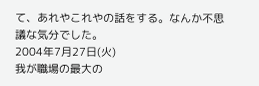て、あれやこれやの話をする。なんか不思議な気分でした。
2004年7月27日(火)
我が職場の最大の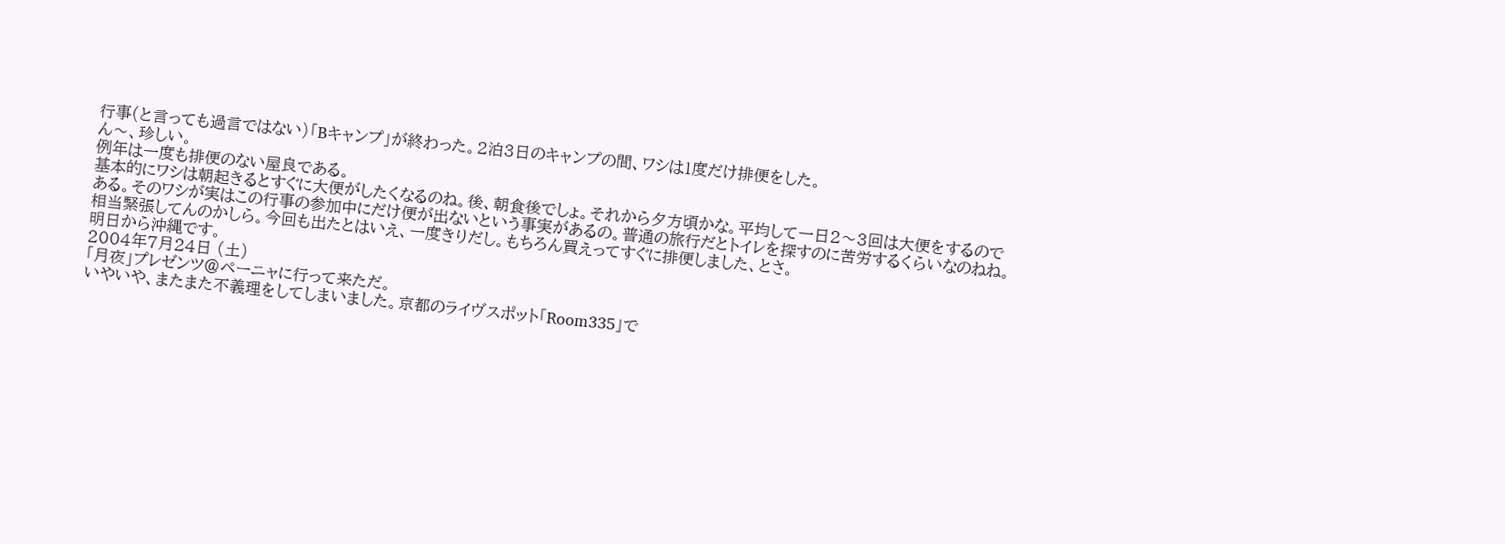行事(と言っても過言ではない)「Bキャンプ」が終わった。2泊3日のキャンプの間、ワシは1度だけ排便をした。
ん〜、珍しい。
例年は一度も排便のない屋良である。
基本的にワシは朝起きるとすぐに大便がしたくなるのね。後、朝食後でしょ。それから夕方頃かな。平均して一日2〜3回は大便をするのである。そのワシが実はこの行事の参加中にだけ便が出ないという事実があるの。普通の旅行だとトイレを探すのに苦労するくらいなのねね。相当緊張してんのかしら。今回も出たとはいえ、一度きりだし。もちろん買えってすぐに排便しました、とさ。
明日から沖縄です。
2004年7月24日 (土)
「月夜」プレゼンツ@ペーニャに行って来ただ。
いやいや、またまた不義理をしてしまいました。京都のライヴスポット「Room335」で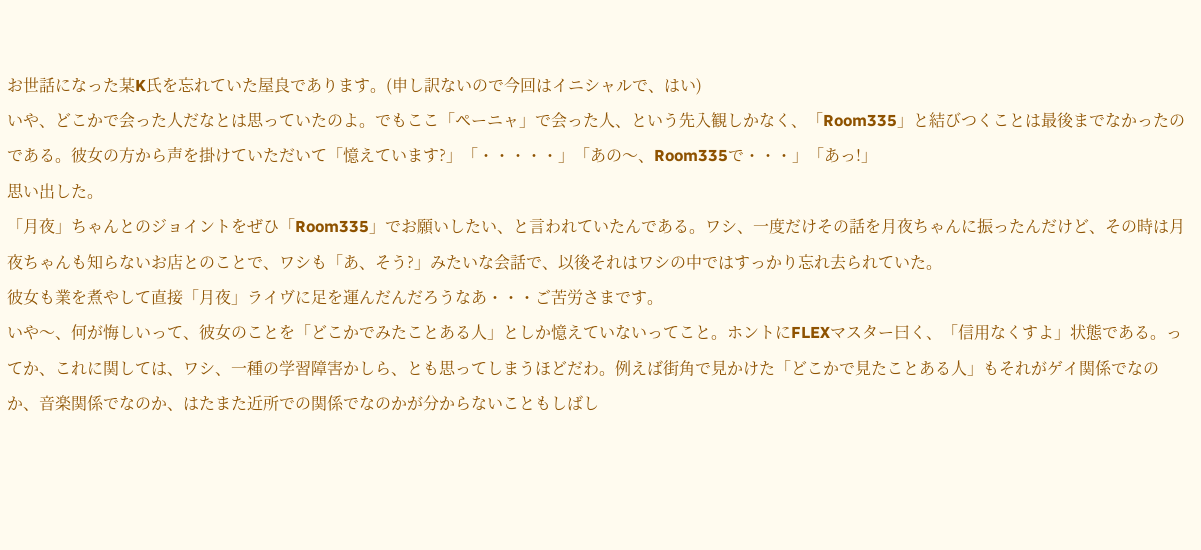お世話になった某K氏を忘れていた屋良であります。(申し訳ないので今回はイニシャルで、はい)
いや、どこかで会った人だなとは思っていたのよ。でもここ「ペーニャ」で会った人、という先入観しかなく、「Room335」と結びつくことは最後までなかったのである。彼女の方から声を掛けていただいて「憶えています?」「・・・・・」「あの〜、Room335で・・・」「あっ!」
思い出した。
「月夜」ちゃんとのジョイントをぜひ「Room335」でお願いしたい、と言われていたんである。ワシ、一度だけその話を月夜ちゃんに振ったんだけど、その時は月夜ちゃんも知らないお店とのことで、ワシも「あ、そう?」みたいな会話で、以後それはワシの中ではすっかり忘れ去られていた。
彼女も業を煮やして直接「月夜」ライヴに足を運んだんだろうなあ・・・ご苦労さまです。
いや〜、何が悔しいって、彼女のことを「どこかでみたことある人」としか憶えていないってこと。ホントにFLEXマスター曰く、「信用なくすよ」状態である。ってか、これに関しては、ワシ、一種の学習障害かしら、とも思ってしまうほどだわ。例えば街角で見かけた「どこかで見たことある人」もそれがゲイ関係でなのか、音楽関係でなのか、はたまた近所での関係でなのかが分からないこともしばし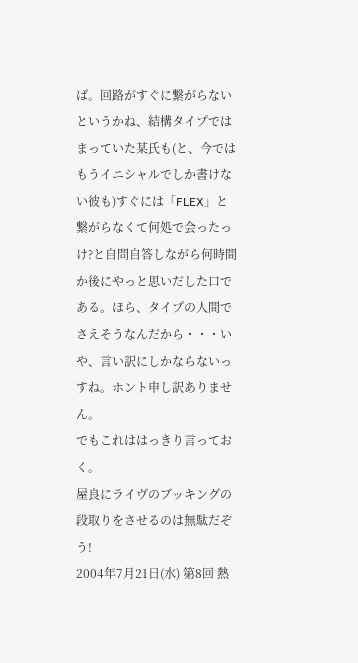ば。回路がすぐに繋がらないというかね、結構タイプではまっていた某氏も(と、今ではもうイニシャルでしか書けない彼も)すぐには「FLEX」と繋がらなくて何処で会ったっけ?と自問自答しながら何時間か後にやっと思いだした口である。ほら、タイプの人間でさえそうなんだから・・・いや、言い訳にしかならないっすね。ホント申し訳ありません。
でもこれははっきり言っておく。
屋良にライヴのブッキングの段取りをさせるのは無駄だぞう!
2004年7月21日(水) 第8回 熱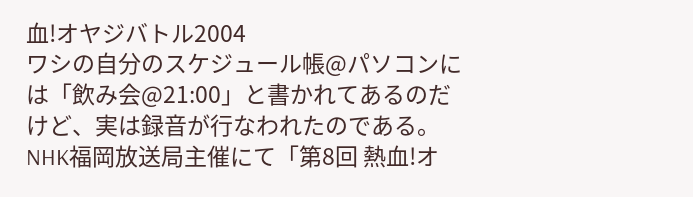血!オヤジバトル2004
ワシの自分のスケジュール帳@パソコンには「飲み会@21:00」と書かれてあるのだけど、実は録音が行なわれたのである。
NHK福岡放送局主催にて「第8回 熱血!オ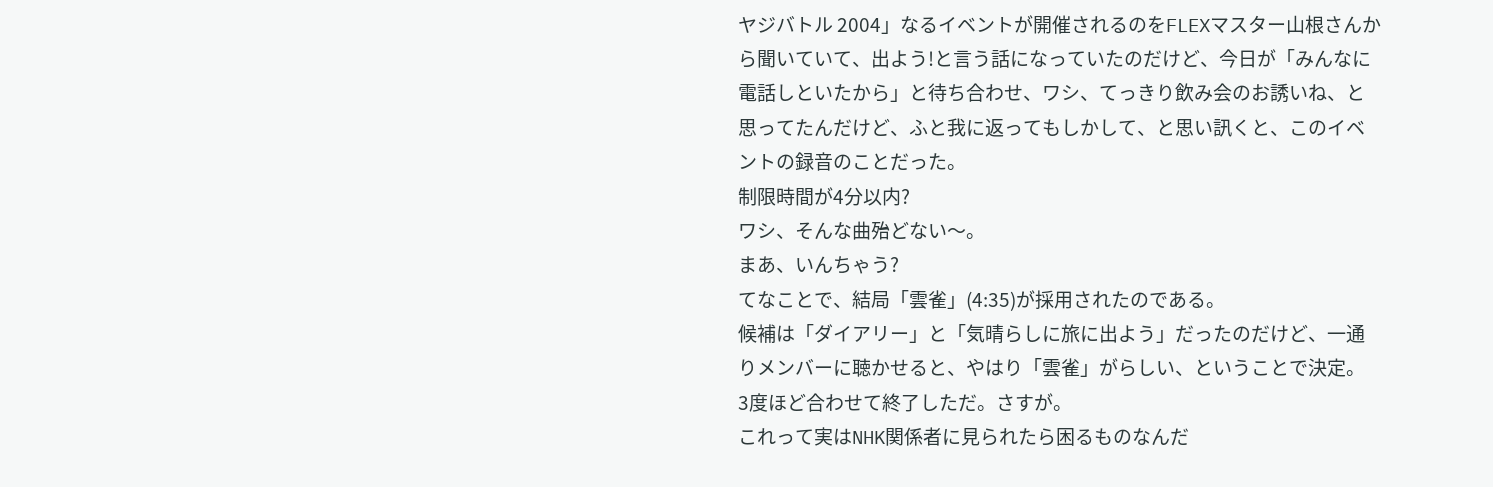ヤジバトル 2004」なるイベントが開催されるのをFLEXマスター山根さんから聞いていて、出よう!と言う話になっていたのだけど、今日が「みんなに電話しといたから」と待ち合わせ、ワシ、てっきり飲み会のお誘いね、と思ってたんだけど、ふと我に返ってもしかして、と思い訊くと、このイベントの録音のことだった。
制限時間が4分以内?
ワシ、そんな曲殆どない〜。
まあ、いんちゃう?
てなことで、結局「雲雀」(4:35)が採用されたのである。
候補は「ダイアリー」と「気晴らしに旅に出よう」だったのだけど、一通りメンバーに聴かせると、やはり「雲雀」がらしい、ということで決定。
3度ほど合わせて終了しただ。さすが。
これって実はNHK関係者に見られたら困るものなんだ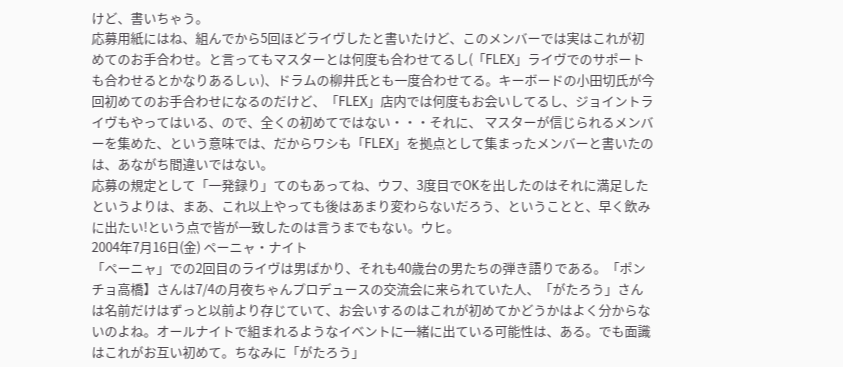けど、書いちゃう。
応募用紙にはね、組んでから5回ほどライヴしたと書いたけど、このメンバーでは実はこれが初めてのお手合わせ。と言ってもマスターとは何度も合わせてるし(「FLEX」ライヴでのサポートも合わせるとかなりあるしぃ)、ドラムの柳井氏とも一度合わせてる。キーボードの小田切氏が今回初めてのお手合わせになるのだけど、「FLEX」店内では何度もお会いしてるし、ジョイントライヴもやってはいる、ので、全くの初めてではない・・・それに、 マスターが信じられるメンバーを集めた、という意味では、だからワシも「FLEX」を拠点として集まったメンバーと書いたのは、あながち間違いではない。
応募の規定として「一発録り」てのもあってね、ウフ、3度目でOKを出したのはそれに満足したというよりは、まあ、これ以上やっても後はあまり変わらないだろう、ということと、早く飲みに出たい!という点で皆が一致したのは言うまでもない。ウヒ。
2004年7月16日(金) ペーニャ・ナイト
「ペーニャ」での2回目のライヴは男ばかり、それも40歳台の男たちの弾き語りである。「ポンチョ高橋】さんは7/4の月夜ちゃんプロデュースの交流会に来られていた人、「がたろう」さんは名前だけはずっと以前より存じていて、お会いするのはこれが初めてかどうかはよく分からないのよね。オールナイトで組まれるようなイベントに一緒に出ている可能性は、ある。でも面識はこれがお互い初めて。ちなみに「がたろう」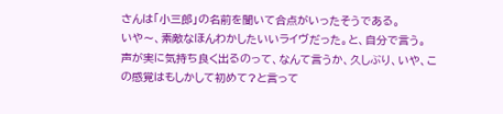さんは「小三郎」の名前を聞いて合点がいったそうである。
いや〜、素敵なほんわかしたいいライヴだった。と、自分で言う。
声が実に気持ち良く出るのって、なんて言うか、久しぶり、いや、この感覚はもしかして初めて?と言って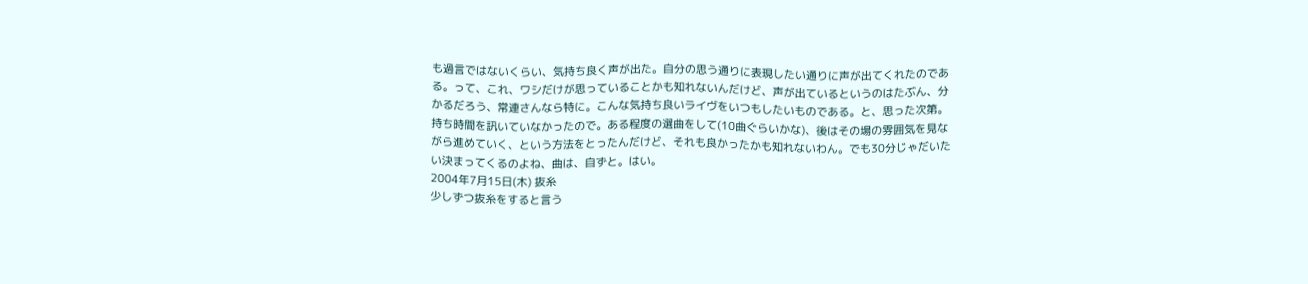も過言ではないくらい、気持ち良く声が出た。自分の思う通りに表現したい通りに声が出てくれたのである。って、これ、ワシだけが思っていることかも知れないんだけど、声が出ているというのはたぶん、分かるだろう、常連さんなら特に。こんな気持ち良いライヴをいつもしたいものである。と、思った次第。
持ち時間を訊いていなかったので。ある程度の選曲をして(10曲ぐらいかな)、後はその場の雰囲気を見ながら進めていく、という方法をとったんだけど、それも良かったかも知れないわん。でも30分じゃだいたい決まってくるのよね、曲は、自ずと。はい。
2004年7月15日(木) 抜糸
少しずつ抜糸をすると言う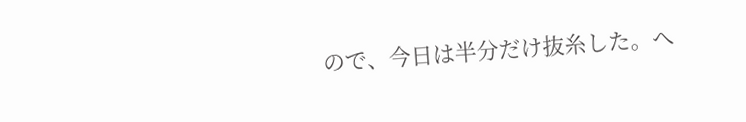ので、今日は半分だけ抜糸した。へ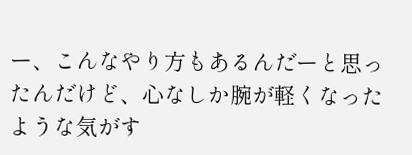ー、こんなやり方もあるんだーと思ったんだけど、心なしか腕が軽くなったような気がす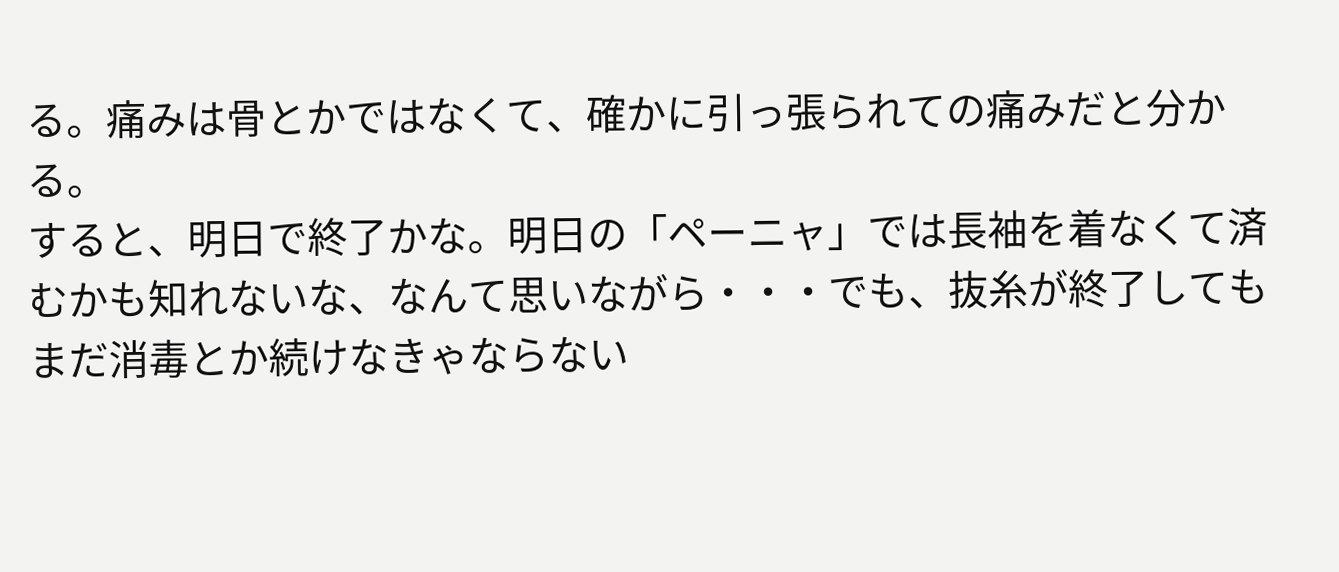る。痛みは骨とかではなくて、確かに引っ張られての痛みだと分かる。
すると、明日で終了かな。明日の「ペーニャ」では長袖を着なくて済むかも知れないな、なんて思いながら・・・でも、抜糸が終了してもまだ消毒とか続けなきゃならない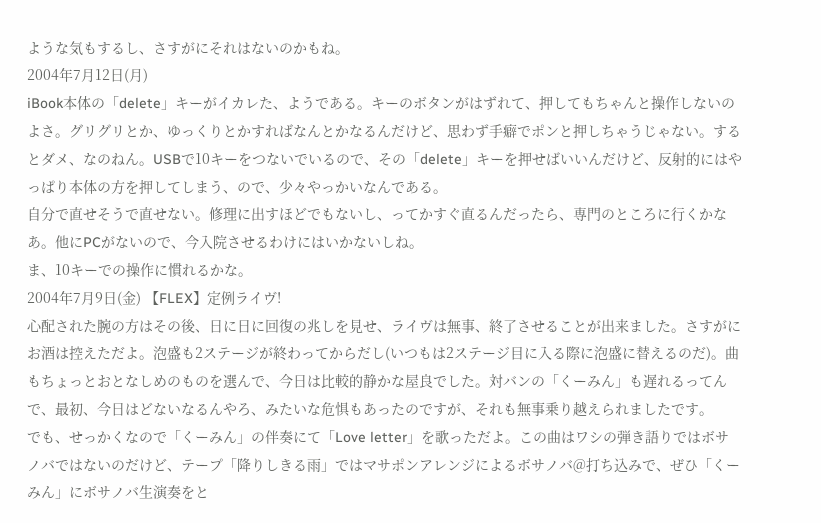ような気もするし、さすがにそれはないのかもね。
2004年7月12日(月)
iBook本体の「delete」キーがイカレた、ようである。キーのボタンがはずれて、押してもちゃんと操作しないのよさ。グリグリとか、ゆっくりとかすればなんとかなるんだけど、思わず手癖でポンと押しちゃうじゃない。するとダメ、なのねん。USBで10キーをつないでいるので、その「delete」キーを押せばいいんだけど、反射的にはやっぱり本体の方を押してしまう、ので、少々やっかいなんである。
自分で直せそうで直せない。修理に出すほどでもないし、ってかすぐ直るんだったら、専門のところに行くかなあ。他にPCがないので、今入院させるわけにはいかないしね。
ま、10キーでの操作に慣れるかな。
2004年7月9日(金) 【FLEX】定例ライヴ!
心配された腕の方はその後、日に日に回復の兆しを見せ、ライヴは無事、終了させることが出来ました。さすがにお酒は控えただよ。泡盛も2ステージが終わってからだし(いつもは2ステージ目に入る際に泡盛に替えるのだ)。曲もちょっとおとなしめのものを選んで、今日は比較的静かな屋良でした。対バンの「くーみん」も遅れるってんで、最初、今日はどないなるんやろ、みたいな危惧もあったのですが、それも無事乗り越えられましたです。
でも、せっかくなので「くーみん」の伴奏にて「Love letter」を歌っただよ。この曲はワシの弾き語りではボサノバではないのだけど、テープ「降りしきる雨」ではマサポンアレンジによるボサノバ@打ち込みで、ぜひ「くーみん」にボサノバ生演奏をと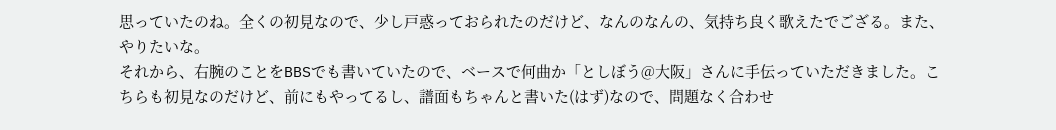思っていたのね。全くの初見なので、少し戸惑っておられたのだけど、なんのなんの、気持ち良く歌えたでござる。また、やりたいな。
それから、右腕のことをBBSでも書いていたので、ベースで何曲か「としぼう@大阪」さんに手伝っていただきました。こちらも初見なのだけど、前にもやってるし、譜面もちゃんと書いた(はず)なので、問題なく合わせ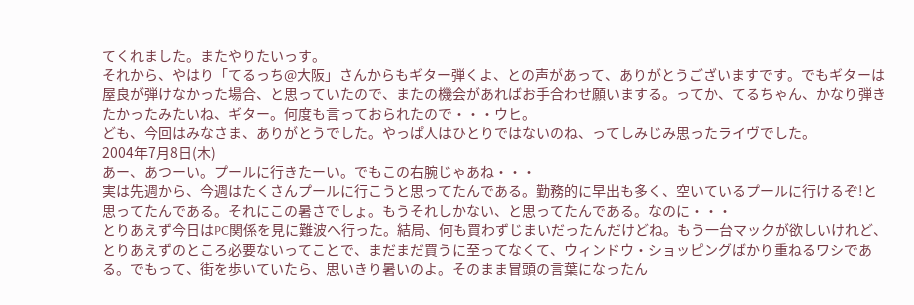てくれました。またやりたいっす。
それから、やはり「てるっち@大阪」さんからもギター弾くよ、との声があって、ありがとうございますです。でもギターは屋良が弾けなかった場合、と思っていたので、またの機会があればお手合わせ願いまする。ってか、てるちゃん、かなり弾きたかったみたいね、ギター。何度も言っておられたので・・・ウヒ。
ども、今回はみなさま、ありがとうでした。やっぱ人はひとりではないのね、ってしみじみ思ったライヴでした。
2004年7月8日(木)
あー、あつーい。プールに行きたーい。でもこの右腕じゃあね・・・
実は先週から、今週はたくさんプールに行こうと思ってたんである。勤務的に早出も多く、空いているプールに行けるぞ!と思ってたんである。それにこの暑さでしょ。もうそれしかない、と思ってたんである。なのに・・・
とりあえず今日はPC関係を見に難波へ行った。結局、何も買わずじまいだったんだけどね。もう一台マックが欲しいけれど、とりあえずのところ必要ないってことで、まだまだ買うに至ってなくて、ウィンドウ・ショッピングばかり重ねるワシである。でもって、街を歩いていたら、思いきり暑いのよ。そのまま冒頭の言葉になったん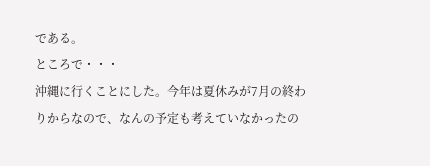である。
ところで・・・
沖縄に行くことにした。今年は夏休みが7月の終わりからなので、なんの予定も考えていなかったの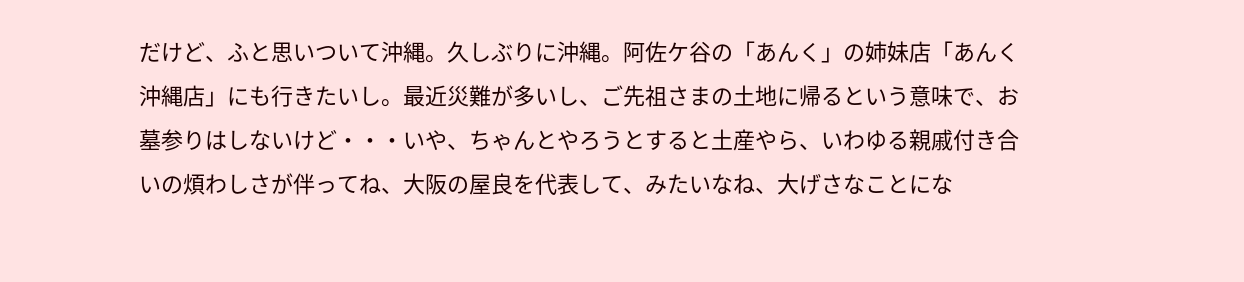だけど、ふと思いついて沖縄。久しぶりに沖縄。阿佐ケ谷の「あんく」の姉妹店「あんく沖縄店」にも行きたいし。最近災難が多いし、ご先祖さまの土地に帰るという意味で、お墓参りはしないけど・・・いや、ちゃんとやろうとすると土産やら、いわゆる親戚付き合いの煩わしさが伴ってね、大阪の屋良を代表して、みたいなね、大げさなことにな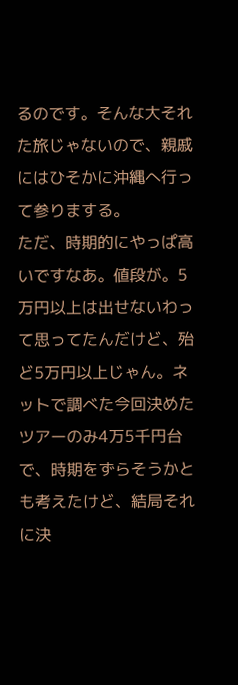るのです。そんな大それた旅じゃないので、親戚にはひそかに沖縄へ行って参りまする。
ただ、時期的にやっぱ高いですなあ。値段が。5万円以上は出せないわって思ってたんだけど、殆ど5万円以上じゃん。ネットで調べた今回決めたツアーのみ4万5千円台で、時期をずらそうかとも考えたけど、結局それに決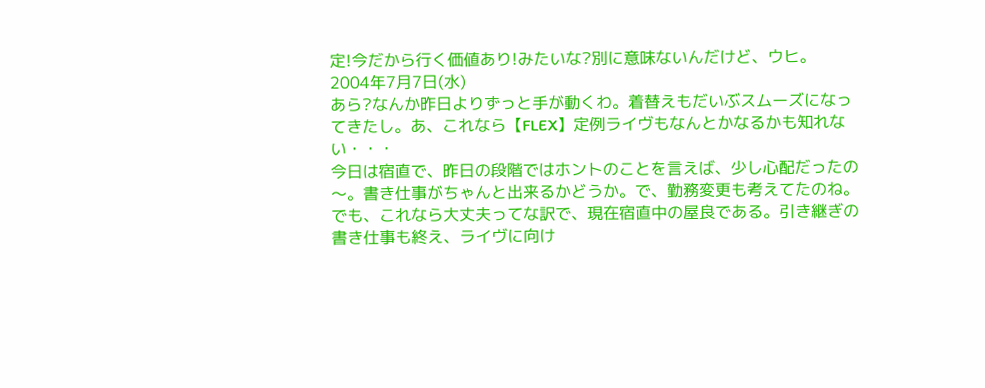定!今だから行く価値あり!みたいな?別に意味ないんだけど、ウヒ。
2004年7月7日(水)
あら?なんか昨日よりずっと手が動くわ。着替えもだいぶスムーズになってきたし。あ、これなら【FLEX】定例ライヴもなんとかなるかも知れない・・・
今日は宿直で、昨日の段階ではホントのことを言えば、少し心配だったの〜。書き仕事がちゃんと出来るかどうか。で、勤務変更も考えてたのね。でも、これなら大丈夫ってな訳で、現在宿直中の屋良である。引き継ぎの書き仕事も終え、ライヴに向け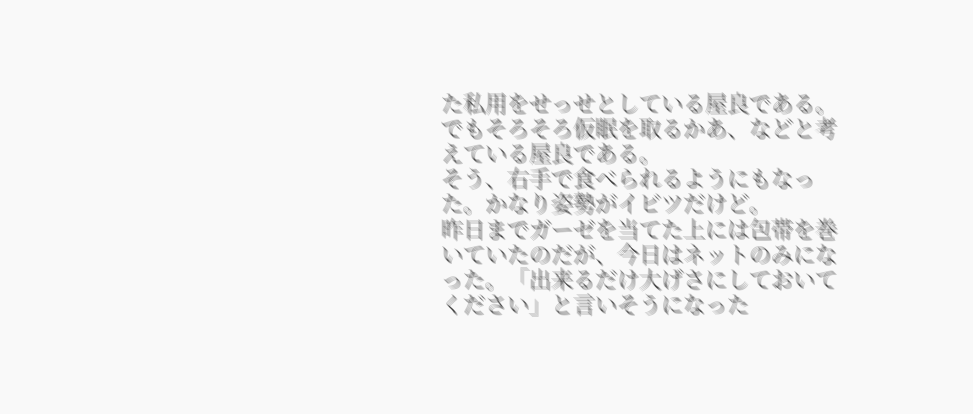た私用をせっせとしている屋良である。でもそろそろ仮眠を取るかあ、などと考えている屋良である。
そう、右手で食べられるようにもなった。かなり姿勢がイビツだけど。
昨日までガーゼを当てた上には包帯を巻いていたのだが、今日はネットのみになった。「出来るだけ大げさにしておいてください」と言いそうになった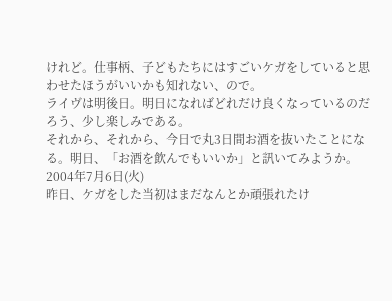けれど。仕事柄、子どもたちにはすごいケガをしていると思わせたほうがいいかも知れない、ので。
ライヴは明後日。明日になればどれだけ良くなっているのだろう、少し楽しみである。
それから、それから、今日で丸3日間お酒を抜いたことになる。明日、「お酒を飲んでもいいか」と訊いてみようか。
2004年7月6日(火)
昨日、ケガをした当初はまだなんとか頑張れたけ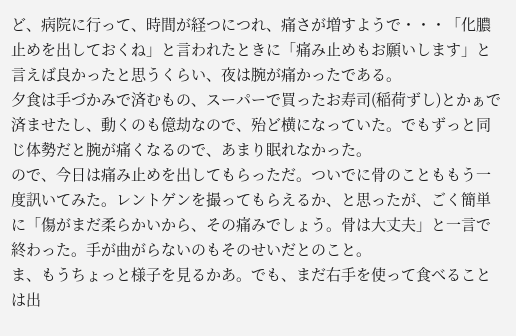ど、病院に行って、時間が経つにつれ、痛さが増すようで・・・「化膿止めを出しておくね」と言われたときに「痛み止めもお願いします」と言えば良かったと思うくらい、夜は腕が痛かったである。
夕食は手づかみで済むもの、スーパーで買ったお寿司(稲荷ずし)とかぁで済ませたし、動くのも億劫なので、殆ど横になっていた。でもずっと同じ体勢だと腕が痛くなるので、あまり眠れなかった。
ので、今日は痛み止めを出してもらっただ。ついでに骨のことももう一度訊いてみた。レントゲンを撮ってもらえるか、と思ったが、ごく簡単に「傷がまだ柔らかいから、その痛みでしょう。骨は大丈夫」と一言で終わった。手が曲がらないのもそのせいだとのこと。
ま、もうちょっと様子を見るかあ。でも、まだ右手を使って食べることは出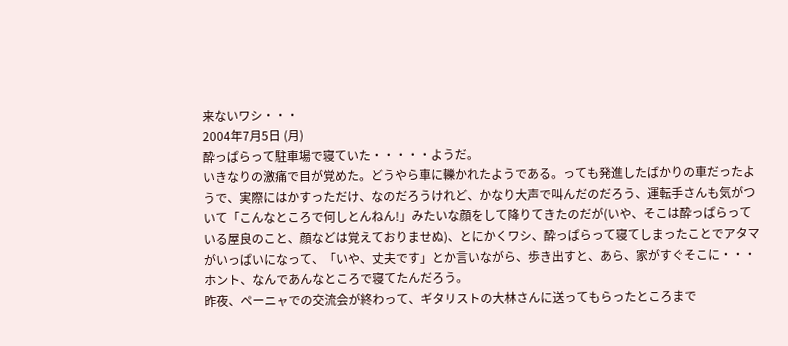来ないワシ・・・
2004年7月5日 (月)
酔っぱらって駐車場で寝ていた・・・・・ようだ。
いきなりの激痛で目が覚めた。どうやら車に轢かれたようである。っても発進したばかりの車だったようで、実際にはかすっただけ、なのだろうけれど、かなり大声で叫んだのだろう、運転手さんも気がついて「こんなところで何しとんねん!」みたいな顔をして降りてきたのだが(いや、そこは酔っぱらっている屋良のこと、顔などは覚えておりませぬ)、とにかくワシ、酔っぱらって寝てしまったことでアタマがいっぱいになって、「いや、丈夫です」とか言いながら、歩き出すと、あら、家がすぐそこに・・・ホント、なんであんなところで寝てたんだろう。
昨夜、ペーニャでの交流会が終わって、ギタリストの大林さんに送ってもらったところまで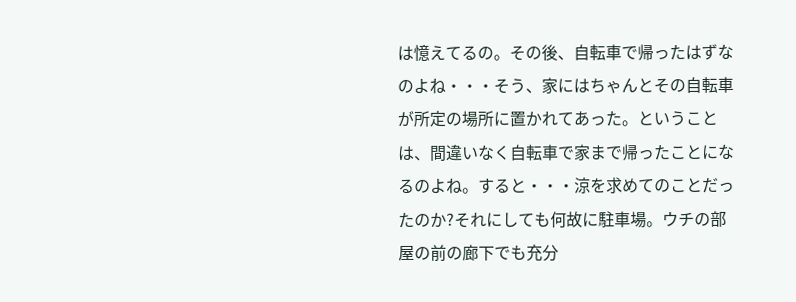は憶えてるの。その後、自転車で帰ったはずなのよね・・・そう、家にはちゃんとその自転車が所定の場所に置かれてあった。ということは、間違いなく自転車で家まで帰ったことになるのよね。すると・・・涼を求めてのことだったのか?それにしても何故に駐車場。ウチの部屋の前の廊下でも充分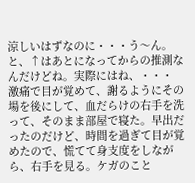涼しいはずなのに・・・う〜ん。
と、↑はあとになってからの推測なんだけどね。実際にはね、・・・
激痛で目が覚めて、謝るようにその場を後にして、血だらけの右手を洗って、そのまま部屋で寝た。早出だったのだけど、時間を過ぎて目が覚めたので、慌てて身支度をしながら、右手を見る。ケガのこと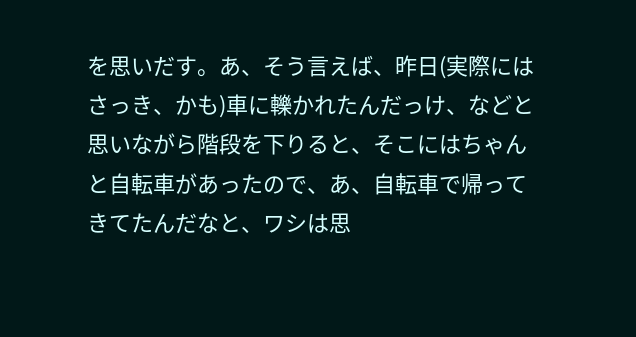を思いだす。あ、そう言えば、昨日(実際にはさっき、かも)車に轢かれたんだっけ、などと思いながら階段を下りると、そこにはちゃんと自転車があったので、あ、自転車で帰ってきてたんだなと、ワシは思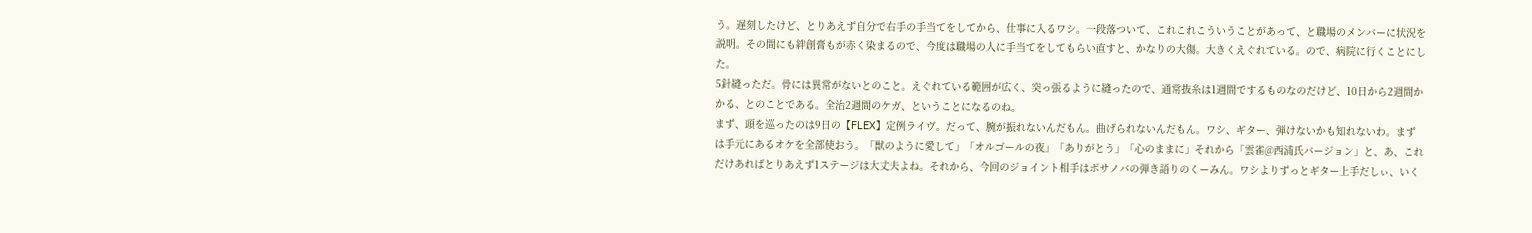う。遅刻したけど、とりあえず自分で右手の手当てをしてから、仕事に入るワシ。一段落ついて、これこれこういうことがあって、と職場のメンバーに状況を説明。その間にも絆創膏もが赤く染まるので、今度は職場の人に手当てをしてもらい直すと、かなりの大傷。大きくえぐれている。ので、病院に行くことにした。
5針縫っただ。骨には異常がないとのこと。えぐれている範囲が広く、突っ張るように縫ったので、通常抜糸は1週間でするものなのだけど、10日から2週間かかる、とのことである。全治2週間のケガ、ということになるのね。
まず、頭を巡ったのは9日の【FLEX】定例ライヴ。だって、腕が振れないんだもん。曲げられないんだもん。ワシ、ギター、弾けないかも知れないわ。まずは手元にあるオケを全部使おう。「獣のように愛して」「オルゴールの夜」「ありがとう」「心のままに」それから「雲雀@西浦氏バージョン」と、あ、これだけあればとりあえず1ステージは大丈夫よね。それから、今回のジョイント相手はボサノバの弾き語りのくーみん。ワシよりずっとギター上手だしぃ、いく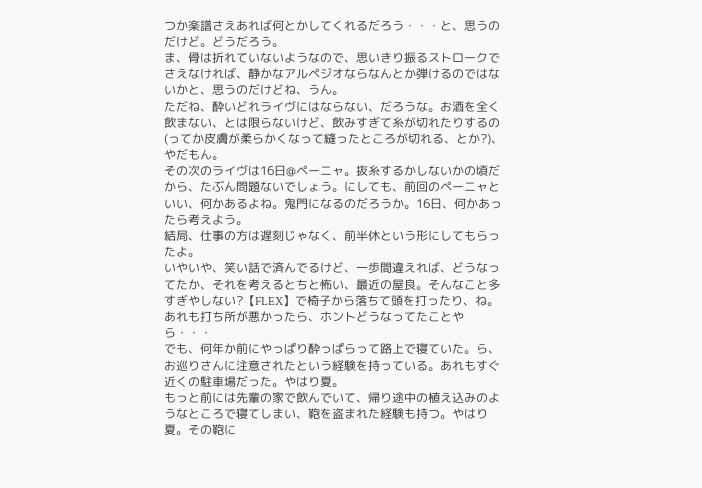つか楽譜さえあれば何とかしてくれるだろう・・・と、思うのだけど。どうだろう。
ま、骨は折れていないようなので、思いきり振るストロークでさえなければ、静かなアルペジオならなんとか弾けるのではないかと、思うのだけどね、うん。
ただね、酔いどれライヴにはならない、だろうな。お酒を全く飲まない、とは限らないけど、飲みすぎて糸が切れたりするの(ってか皮膚が柔らかくなって縫ったところが切れる、とか?)、やだもん。
その次のライヴは16日@ペーニャ。抜糸するかしないかの頃だから、たぶん問題ないでしょう。にしても、前回のペーニャといい、何かあるよね。鬼門になるのだろうか。16日、何かあったら考えよう。
結局、仕事の方は遅刻じゃなく、前半休という形にしてもらったよ。
いやいや、笑い話で済んでるけど、一歩間違えれば、どうなってたか、それを考えるとちと怖い、最近の屋良。そんなこと多すぎやしない?【FLEX】で椅子から落ちて頭を打ったり、ね。あれも打ち所が悪かったら、ホントどうなってたことやら・・・
でも、何年か前にやっぱり酔っぱらって路上で寝ていた。ら、お巡りさんに注意されたという経験を持っている。あれもすぐ近くの駐車場だった。やはり夏。
もっと前には先輩の家で飲んでいて、帰り途中の植え込みのようなところで寝てしまい、鞄を盗まれた経験も持つ。やはり夏。その鞄に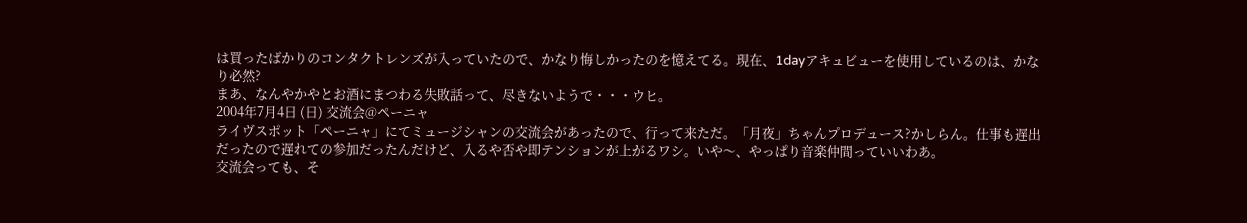は買ったばかりのコンタクトレンズが入っていたので、かなり悔しかったのを憶えてる。現在、1dayアキュビューを使用しているのは、かなり必然?
まあ、なんやかやとお酒にまつわる失敗話って、尽きないようで・・・ウヒ。
2004年7月4日 (日) 交流会@ペーニャ
ライヴスポット「ペーニャ」にてミュージシャンの交流会があったので、行って来ただ。「月夜」ちゃんプロデュース?かしらん。仕事も遅出だったので遅れての参加だったんだけど、入るや否や即テンションが上がるワシ。いや〜、やっぱり音楽仲間っていいわあ。
交流会っても、そ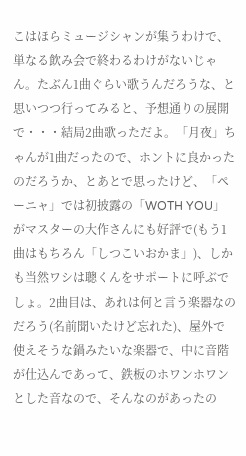こはほらミュージシャンが集うわけで、単なる飲み会で終わるわけがないじゃん。たぶん1曲ぐらい歌うんだろうな、と思いつつ行ってみると、予想通りの展開で・・・結局2曲歌っただよ。「月夜」ちゃんが1曲だったので、ホントに良かったのだろうか、とあとで思ったけど、「ペーニャ」では初披露の「WOTH YOU」がマスターの大作さんにも好評で(もう1曲はもちろん「しつこいおかま」)、しかも当然ワシは聰くんをサポートに呼ぶでしょ。2曲目は、あれは何と言う楽器なのだろう(名前聞いたけど忘れた)、屋外で使えそうな鍋みたいな楽器で、中に音階が仕込んであって、鉄板のホワンホワンとした音なので、そんなのがあったの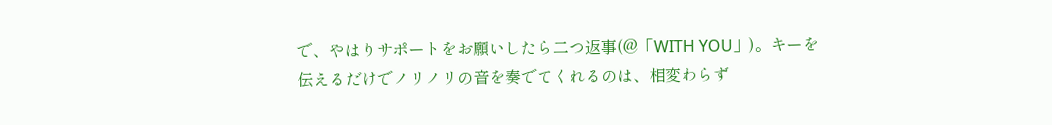で、やはりサポートをお願いしたら二つ返事(@「WITH YOU」)。キーを伝えるだけでノリノリの音を奏でてくれるのは、相変わらず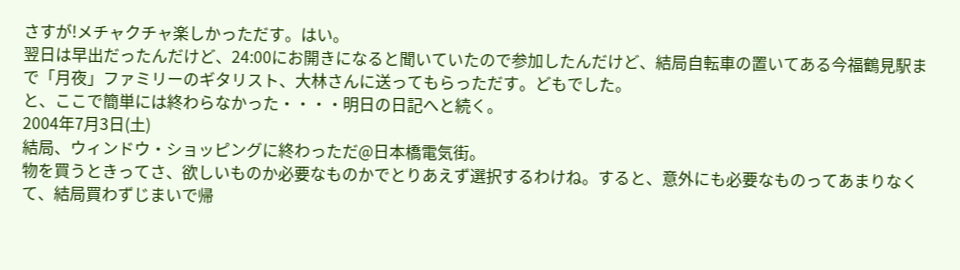さすが!メチャクチャ楽しかっただす。はい。
翌日は早出だったんだけど、24:00にお開きになると聞いていたので参加したんだけど、結局自転車の置いてある今福鶴見駅まで「月夜」ファミリーのギタリスト、大林さんに送ってもらっただす。どもでした。
と、ここで簡単には終わらなかった・・・・明日の日記へと続く。
2004年7月3日(土)
結局、ウィンドウ・ショッピングに終わっただ@日本橋電気街。
物を買うときってさ、欲しいものか必要なものかでとりあえず選択するわけね。すると、意外にも必要なものってあまりなくて、結局買わずじまいで帰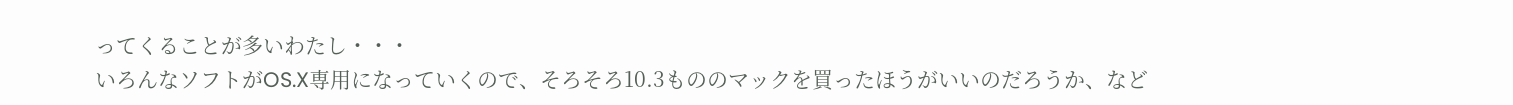ってくることが多いわたし・・・
いろんなソフトがOS.X専用になっていくので、そろそろ10.3もののマックを買ったほうがいいのだろうか、など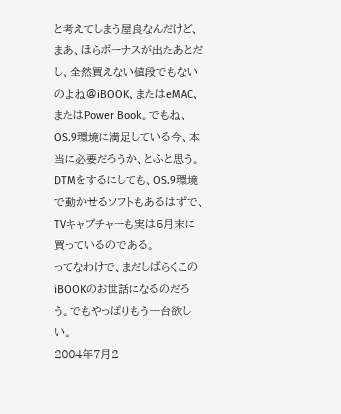と考えてしまう屋良なんだけど、まあ、ほらボーナスが出たあとだし、全然買えない値段でもないのよね@iBOOK、またはeMAC、またはPower Book。でもね、OS.9環境に満足している今、本当に必要だろうか、とふと思う。DTMをするにしても、OS.9環境で動かせるソフトもあるはずで、TVキャプチャーも実は5月末に買っているのである。
ってなわけで、まだしばらくこのiBOOKのお世話になるのだろう。でもやっぱりもう一台欲しい。
2004年7月2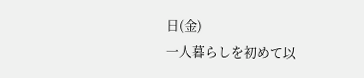日(金)
一人暮らしを初めて以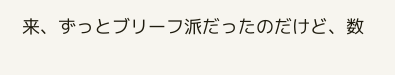来、ずっとブリーフ派だったのだけど、数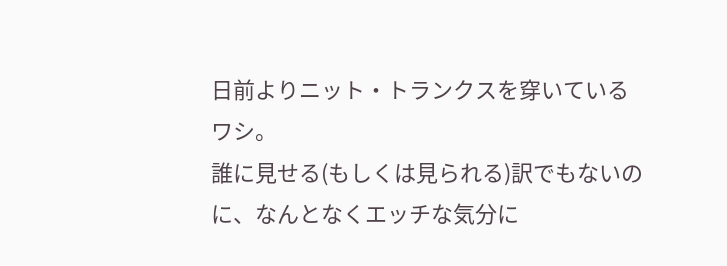日前よりニット・トランクスを穿いているワシ。
誰に見せる(もしくは見られる)訳でもないのに、なんとなくエッチな気分に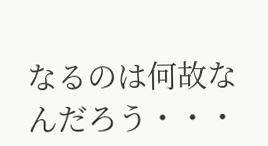なるのは何故なんだろう・・・